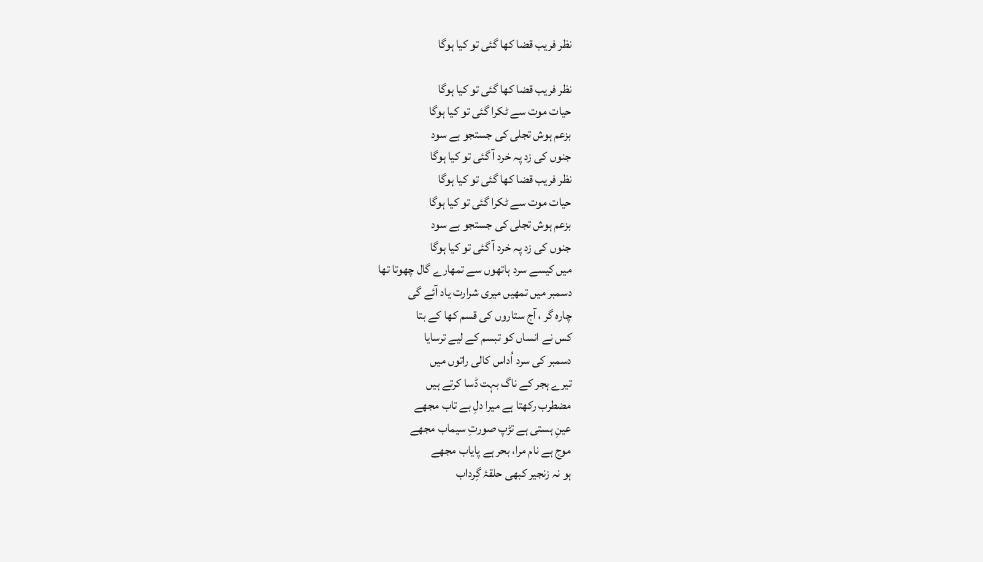نظر فریب قضا کھا گئی تو کیا ہوگا

نظر فریب قضا کھا گئی تو کیا ہوگا
حیات موت سے ٹکرا گئی تو کیا ہوگا
بزعم ہوش تجلی کی جستجو بے سود
جنوں کی زد پہ خرد آ گئی تو کیا ہوگا
نظر فریب قضا کھا گئی تو کیا ہوگا
حیات موت سے ٹکرا گئی تو کیا ہوگا
بزعم ہوش تجلی کی جستجو بے سود
جنوں کی زد پہ خرد آ گئی تو کیا ہوگا
میں کیسے سرد ہاتھوں سے تمھارے گال چھوتا تھا
دسمبر میں تمھیں میری شرارت یاد آئے گی
چارہ گر ، آج ستاروں کی قسم کھا کے بتا
کس نے انساں کو تبسم کے لیے ترسایا
دسمبر کی سرد اُداس کالی راتوں میں
تیرے ہجر کے ناگ بہت ڈسا کرتے ہیں
مضطرب رکھتا ہے میرا دلِ بے تاب مجھے
عینِ ہستی ہے تڑپ صورتِ سیماب مجھے
موج ہے نام مرا، بحر ہے پایاب مجھے
ہو نہ زنجیر کبھی حلقۂ گِرداب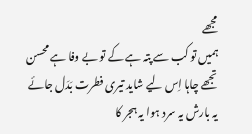مجھے
ہمیں تو کب سے پتہ ہے کے تو بے وفا ہے محسن
تجھے چاہا اِس لیے شاید تیری فطرت بَدَل جائے
یہ بارش یہ سرد ہوا یہ ہجر کا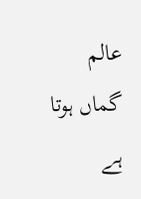عالم
گماں ہوتا ہے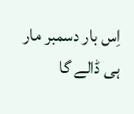اِس بار دسمبر مار ہی ڈالے گا